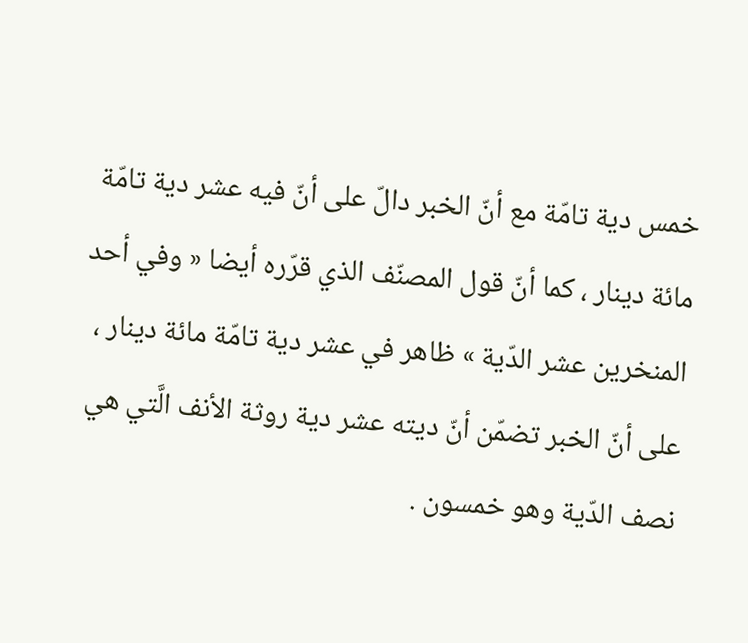خمس دية تامّة مع أنّ الخبر دالّ على أنّ فيه عشر دية تامّة مائة دينار ، كما أنّ قول المصنّف الذي قرّره أيضا « وفي أحد المنخرين عشر الدّية » ظاهر في عشر دية تامّة مائة دينار ، على أنّ الخبر تضمّن أنّ ديته عشر دية روثة الأنف الَّتي هي نصف الدّية وهو خمسون .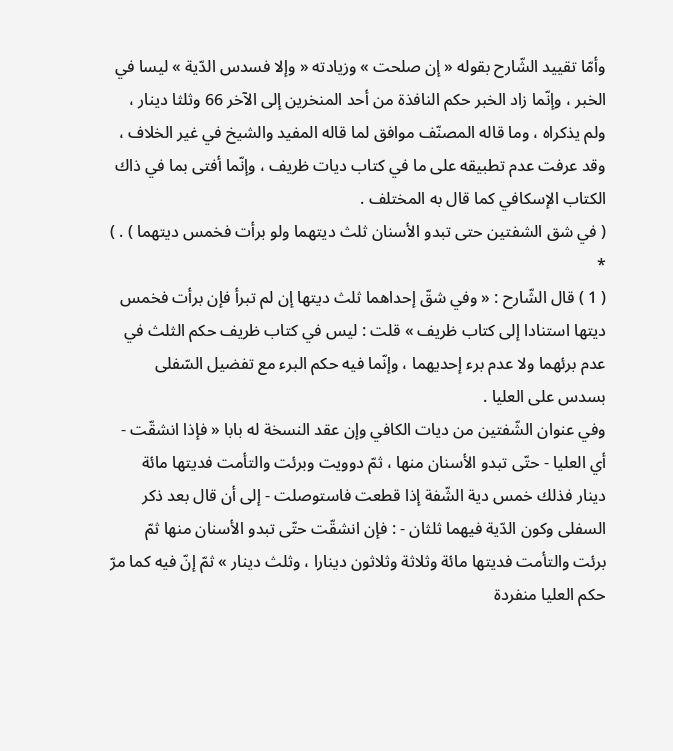وأمّا تقييد الشّارح بقوله « إن صلحت » وزيادته « وإلا فسدس الدّية » ليسا في الخبر ، وإنّما زاد الخبر حكم النافذة من أحد المنخرين إلى الآخر 66 وثلثا دينار ، ولم يذكراه ، وما قاله المصنّف موافق لما قاله المفيد والشيخ في غير الخلاف ، وقد عرفت عدم تطبيقه على ما في كتاب ديات ظريف ، وإنّما أفتى بما في ذاك الكتاب الإسكافي كما قال به المختلف .
( في شق الشفتين حتى تبدو الأسنان ثلث ديتهما ولو برأت فخمس ديتهما ) . ) *
( 1 ) قال الشّارح : « وفي شقّ إحداهما ثلث ديتها إن لم تبرأ فإن برأت فخمس ديتها استنادا إلى كتاب ظريف » قلت : ليس في كتاب ظريف حكم الثلث في عدم برئهما ولا عدم برء إحديهما ، وإنّما فيه حكم البرء مع تفضيل السّفلى بسدس على العليا .
وفي عنوان الشّفتين من ديات الكافي وإن عقد النسخة له بابا « فإذا انشقّت - أي العليا - حتّى تبدو الأسنان منها ، ثمّ دوويت وبرئت والتأمت فديتها مائة دينار فذلك خمس دية الشّفة إذا قطعت فاستوصلت - إلى أن قال بعد ذكر السفلى وكون الدّية فيهما ثلثان - : فإن انشقّت حتّى تبدو الأسنان منها ثمّ برئت والتأمت فديتها مائة وثلاثة وثلاثون دينارا ، وثلث دينار » ثمّ إنّ فيه كما مرّ حكم العليا منفردة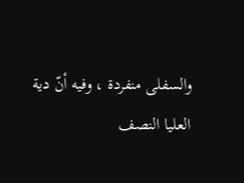والسفلى منفردة ، وفيه أنّ دية العليا النصف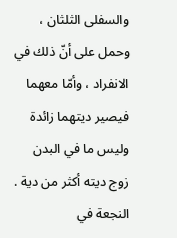والسفلى الثلثان ، وحمل على أنّ ذلك في الانفراد ، وأمّا معهما فيصير ديتهما زائدة وليس ما في البدن زوج ديته أكثر من دية .
النجعة في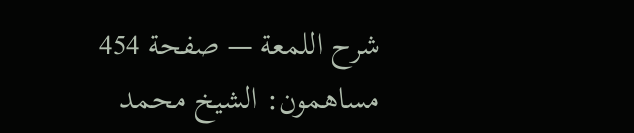شرح اللمعة — صفحة 454
مساهمون: الشيخ محمد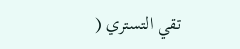تقي التستري (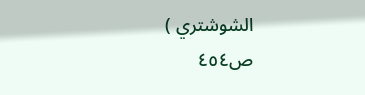الشوشتري )
ص٤٥٤